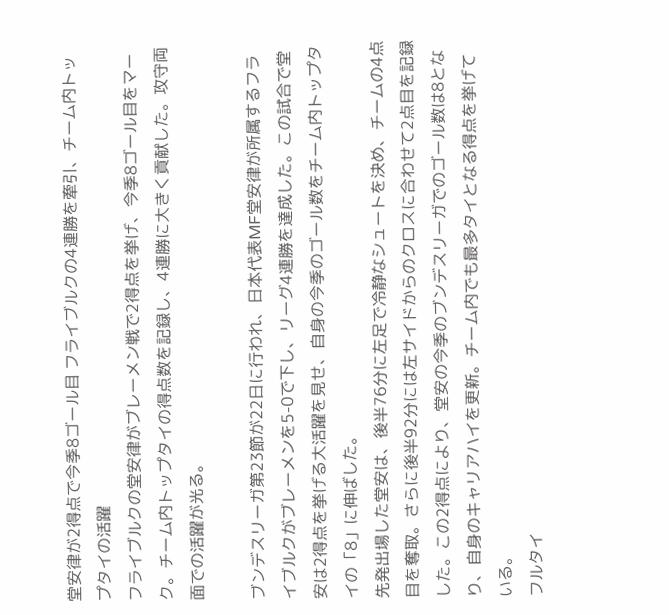堂安律が2得点で今季8ゴール目 フライブルクの4連勝を牽引、チーム内トップタイの活躍
フライブルクの堂安律がブレーメン戦で2得点を挙げ、今季8ゴール目をマーク。チーム内トップタイの得点数を記録し、4連勝に大きく貢献した。攻守両面での活躍が光る。

ブンデスリーガ第23節が22日に行われ、日本代表MF堂安律が所属するフライブルクがブレーメンを5-0で下し、リーグ4連勝を達成した。この試合で堂安は2得点を挙げる大活躍を見せ、自身の今季のゴール数をチーム内トップタイの「8」に伸ばした。
先発出場した堂安は、後半76分に左足で冷静なシュートを決め、チームの4点目を奪取。さらに後半92分には左サイドからのクロスに合わせて2点目を記録した。この2得点により、堂安の今季のブンデスリーガでのゴール数は8となり、自身のキャリアハイを更新。チーム内でも最多タイとなる得点を挙げている。
フルタイ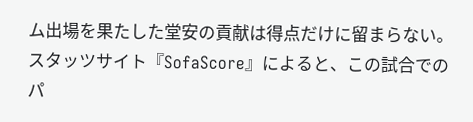ム出場を果たした堂安の貢献は得点だけに留まらない。スタッツサイト『SofaScore』によると、この試合でのパ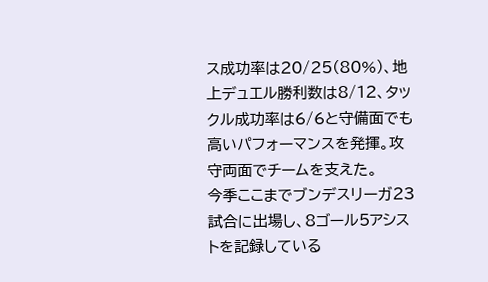ス成功率は20/25(80%)、地上デュエル勝利数は8/12、タックル成功率は6/6と守備面でも高いパフォーマンスを発揮。攻守両面でチームを支えた。
今季ここまでブンデスリーガ23試合に出場し、8ゴール5アシストを記録している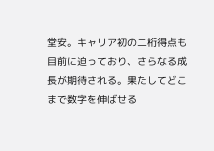堂安。キャリア初の二桁得点も目前に迫っており、さらなる成長が期待される。果たしてどこまで数字を伸ばせる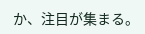か、注目が集まる。